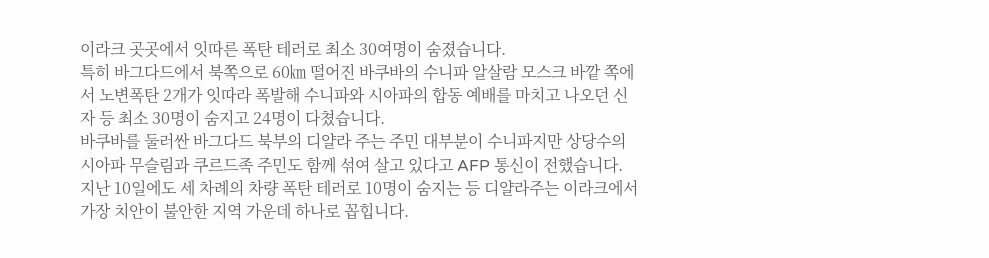이라크 곳곳에서 잇따른 폭탄 테러로 최소 30여명이 숨졌습니다.
특히 바그다드에서 북쪽으로 60㎞ 떨어진 바쿠바의 수니파 알살람 모스크 바깥 쪽에서 노변폭탄 2개가 잇따라 폭발해 수니파와 시아파의 합동 예배를 마치고 나오던 신자 등 최소 30명이 숨지고 24명이 다쳤습니다.
바쿠바를 둘러싼 바그다드 북부의 디얄라 주는 주민 대부분이 수니파지만 상당수의 시아파 무슬림과 쿠르드족 주민도 함께 섞여 살고 있다고 AFP 통신이 전했습니다.
지난 10일에도 세 차례의 차량 폭탄 테러로 10명이 숨지는 등 디얄라주는 이라크에서 가장 치안이 불안한 지역 가운데 하나로 꼽힙니다.